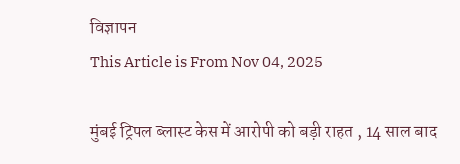विज्ञापन
This Article is From Nov 04, 2025

मुंबई ट्रिपल ब्लास्ट केस में आरोपी को बड़ी राहत , 14 साल बाद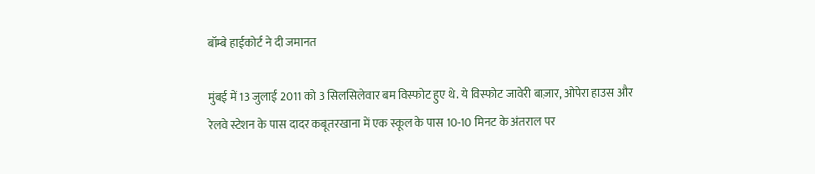बॉम्बे हाईकोर्ट ने दी जमानत

मुंबई में 13 जुलाई 2011 को 3 सिलसिलेवार बम विस्फोट हुए थे. ये विस्फोट जावेरी बाज़ार, ओपेरा हाउस और रेलवे स्टेशन के पास दादर कबूतरखाना में एक स्कूल के पास 10-10 मिनट के अंतराल पर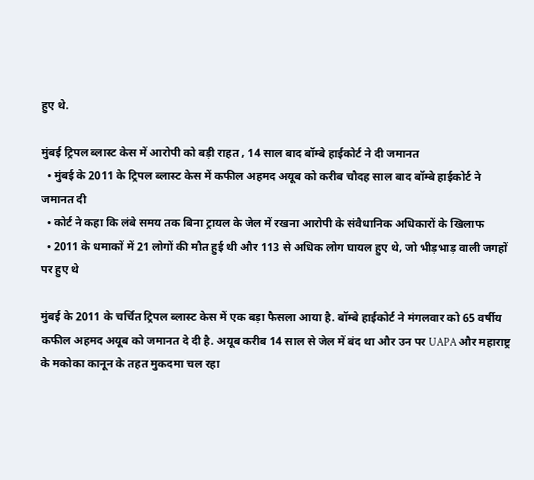हुए थे.

मुंबई ट्रिपल ब्लास्ट केस में आरोपी को बड़ी राहत , 14 साल बाद बॉम्बे हाईकोर्ट ने दी जमानत
  • मुंबई के 2011 के ट्रिपल ब्लास्ट केस में कफील अहमद अयूब को करीब चौदह साल बाद बॉम्बे हाईकोर्ट ने जमानत दी
  • कोर्ट ने कहा कि लंबे समय तक बिना ट्रायल के जेल में रखना आरोपी के संवैधानिक अधिकारों के खिलाफ
  • 2011 के धमाकों में 21 लोगों की मौत हुई थी और 113 से अधिक लोग घायल हुए थे, जो भीड़भाड़ वाली जगहों पर हुए थे

मुंबई के 2011 के चर्चित ट्रिपल ब्लास्ट केस में एक बड़ा फैसला आया है. बॉम्बे हाईकोर्ट ने मंगलवार को 65 वर्षीय कफील अहमद अयूब को जमानत दे दी है. अयूब करीब 14 साल से जेल में बंद था और उन पर UAPA और महाराष्ट्र के मकोका कानून के तहत मुकदमा चल रहा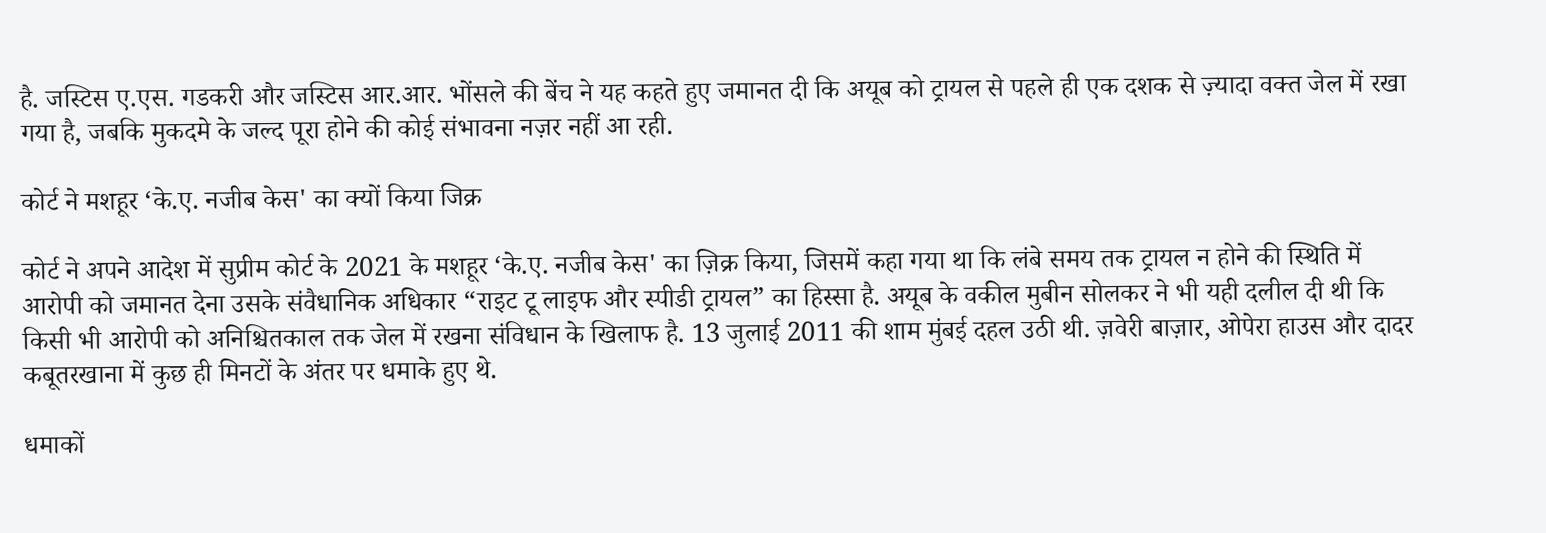है. जस्टिस ए.एस. गडकरी और जस्टिस आर.आर. भोंसले की बेंच ने यह कहते हुए जमानत दी कि अयूब को ट्रायल से पहले ही एक दशक से ज़्यादा वक्त जेल में रखा गया है, जबकि मुकदमे के जल्द पूरा होने की कोई संभावना नज़र नहीं आ रही.

कोर्ट ने मशहूर ‘के.ए. नजीब केस' का क्यों किया जिक्र

कोर्ट ने अपने आदेश में सुप्रीम कोर्ट के 2021 के मशहूर ‘के.ए. नजीब केस' का ज़िक्र किया, जिसमें कहा गया था कि लंबे समय तक ट्रायल न होने की स्थिति में आरोपी को जमानत देना उसके संवैधानिक अधिकार “राइट टू लाइफ और स्पीडी ट्रायल” का हिस्सा है. अयूब के वकील मुबीन सोलकर ने भी यही दलील दी थी कि किसी भी आरोपी को अनिश्चितकाल तक जेल में रखना संविधान के खिलाफ है. 13 जुलाई 2011 की शाम मुंबई दहल उठी थी. ज़वेरी बाज़ार, ओपेरा हाउस और दादर कबूतरखाना में कुछ ही मिनटों के अंतर पर धमाके हुए थे.

धमाकों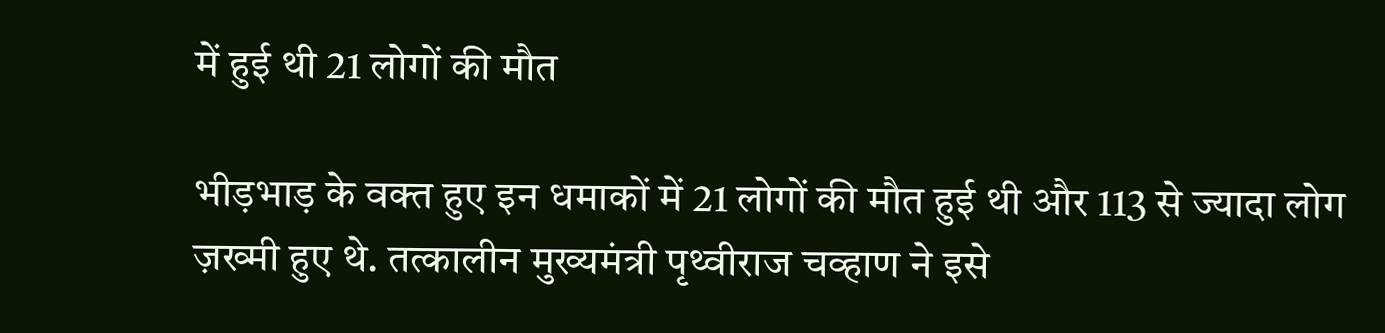में हुई थी 21 लोगों की मौत

भीड़भाड़ के वक्त हुए इन धमाकों में 21 लोगों की मौत हुई थी और 113 से ज्यादा लोग ज़ख्मी हुए थे. तत्कालीन मुख्यमंत्री पृथ्वीराज चव्हाण ने इसे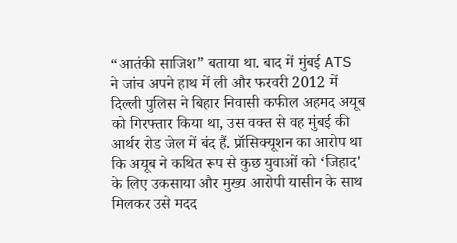“आतंकी साजिश” बताया था. बाद में मुंबई ATS ने जांच अपने हाथ में ली और फरवरी 2012 में दिल्ली पुलिस ने बिहार निवासी कफील अहमद अयूब को गिरफ्तार किया था, उस वक्त से वह मुंबई की आर्थर रोड जेल में बंद हैं. प्रॉसिक्यूशन का आरोप था कि अयूब ने कथित रूप से कुछ युवाओं को ‘जिहाद' के लिए उकसाया और मुख्य आरोपी यासीन के साथ मिलकर उसे मदद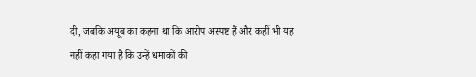दी, जबकि अयूब का कहना था कि आरोप अस्पष्ट हैं और कहीं भी यह नहीं कहा गया है कि उन्हें धमाकों की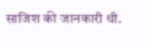साजिश की जानकारी थी.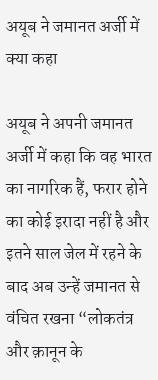अयूब ने जमानत अर्जी में क्या कहा

अयूब ने अपनी जमानत अर्जी में कहा कि वह भारत का नागरिक हैं, फरार होने का कोई इरादा नहीं है और इतने साल जेल में रहने के बाद अब उन्हें जमानत से वंचित रखना “लोकतंत्र और क़ानून के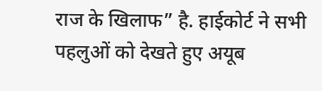राज के खिलाफ” है. हाईकोर्ट ने सभी पहलुओं को देखते हुए अयूब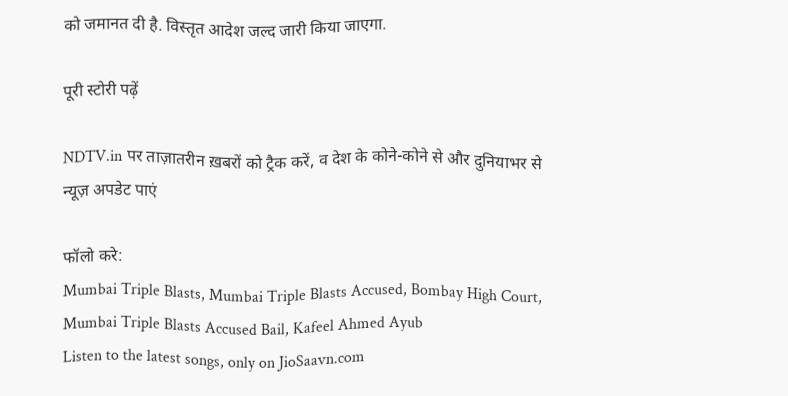को जमानत दी है. विस्तृत आदेश जल्द जारी किया जाएगा.

पूरी स्टोरी पढ़ें

NDTV.in पर ताज़ातरीन ख़बरों को ट्रैक करें, व देश के कोने-कोने से और दुनियाभर से न्यूज़ अपडेट पाएं

फॉलो करे:
Mumbai Triple Blasts, Mumbai Triple Blasts Accused, Bombay High Court, Mumbai Triple Blasts Accused Bail, Kafeel Ahmed Ayub
Listen to the latest songs, only on JioSaavn.com